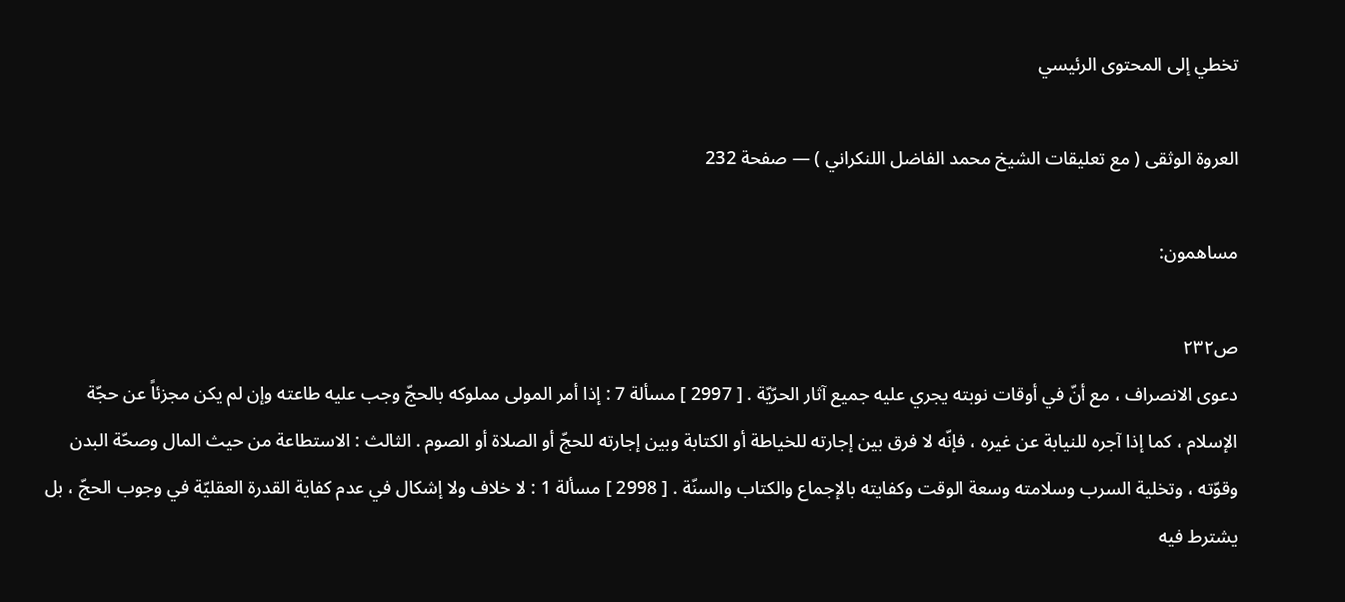تخطي إلى المحتوى الرئيسي

العروة الوثقى ( مع تعليقات الشيخ محمد الفاضل اللنكراني ) — صفحة 232

مساهمون:

ص٢٣٢
دعوى الانصراف ، مع أنّ في أوقات نوبته يجري عليه جميع آثار الحرّيّة . [ 2997 ] مسألة 7 : إذا أمر المولى مملوكه بالحجّ وجب عليه طاعته وإن لم يكن مجزئاً عن حجّة الإسلام ، كما إذا آجره للنيابة عن غيره ، فإنّه لا فرق بين إجارته للخياطة أو الكتابة وبين إجارته للحجّ أو الصلاة أو الصوم . الثالث : الاستطاعة من حيث المال وصحّة البدن وقوّته ، وتخلية السرب وسلامته وسعة الوقت وكفايته بالإجماع والكتاب والسنّة . [ 2998 ] مسألة 1 : لا خلاف ولا إشكال في عدم كفاية القدرة العقليّة في وجوب الحجّ ، بل يشترط فيه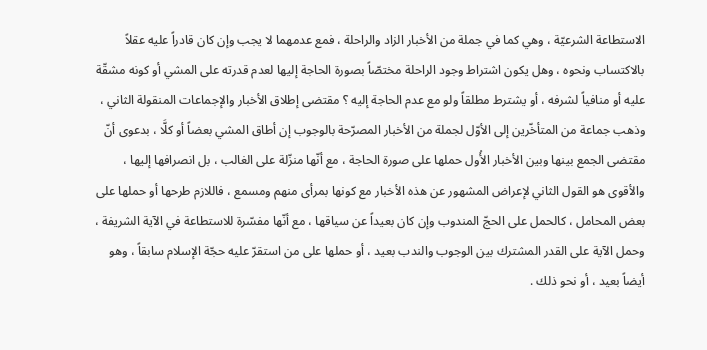الاستطاعة الشرعيّة ، وهي كما في جملة من الأخبار الزاد والراحلة ، فمع عدمهما لا يجب وإن كان قادراً عليه عقلاً بالاكتساب ونحوه ، وهل يكون اشتراط وجود الراحلة مختصّاً بصورة الحاجة إليها لعدم قدرته على المشي أو كونه مشقّة عليه أو منافياً لشرفه ، أو يشترط مطلقاً ولو مع عدم الحاجة إليه ؟ مقتضى إطلاق الأخبار والإجماعات المنقولة الثاني ، وذهب جماعة من المتأخّرين إلى الأوّل لجملة من الأخبار المصرّحة بالوجوب إن أطاق المشي بعضاً أو كلَّا ، بدعوى أنّ مقتضى الجمع بينها وبين الأخبار الأُول حملها على صورة الحاجة ، مع أنّها منزّلة على الغالب ، بل انصرافها إليها ، والأقوى هو القول الثاني لإعراض المشهور عن هذه الأخبار مع كونها بمرأى منهم ومسمع ، فاللازم طرحها أو حملها على بعض المحامل ، كالحمل على الحجّ المندوب وإن كان بعيداً عن سياقها ، مع أنّها مفسّرة للاستطاعة في الآية الشريفة ، وحمل الآية على القدر المشترك بين الوجوب والندب بعيد ، أو حملها على من استقرّ عليه حجّة الإسلام سابقاً ، وهو أيضاً بعيد ، أو نحو ذلك .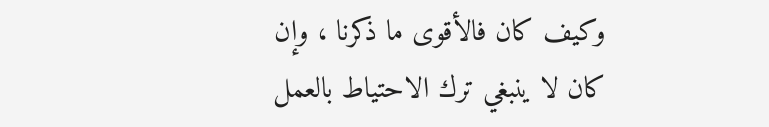وكيف كان فالأقوى ما ذكرنا ، وإن كان لا ينبغي ترك الاحتياط بالعمل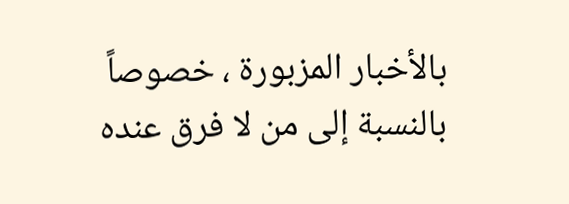بالأخبار المزبورة ، خصوصاً بالنسبة إلى من لا فرق عنده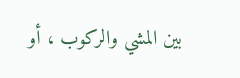بين المشي والركوب ، أو